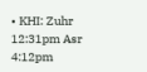• KHI: Zuhr 12:31pm Asr 4:12pm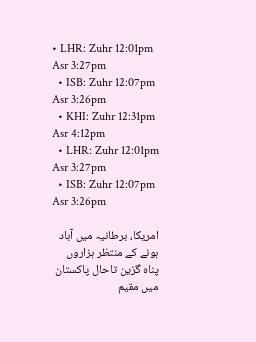• LHR: Zuhr 12:01pm Asr 3:27pm
  • ISB: Zuhr 12:07pm Asr 3:26pm
  • KHI: Zuhr 12:31pm Asr 4:12pm
  • LHR: Zuhr 12:01pm Asr 3:27pm
  • ISB: Zuhr 12:07pm Asr 3:26pm

امریکا، برطانیہ میں آباد ہونے کے منتظر ہزاروں پناہ گزین تاحال پاکستان میں مقیم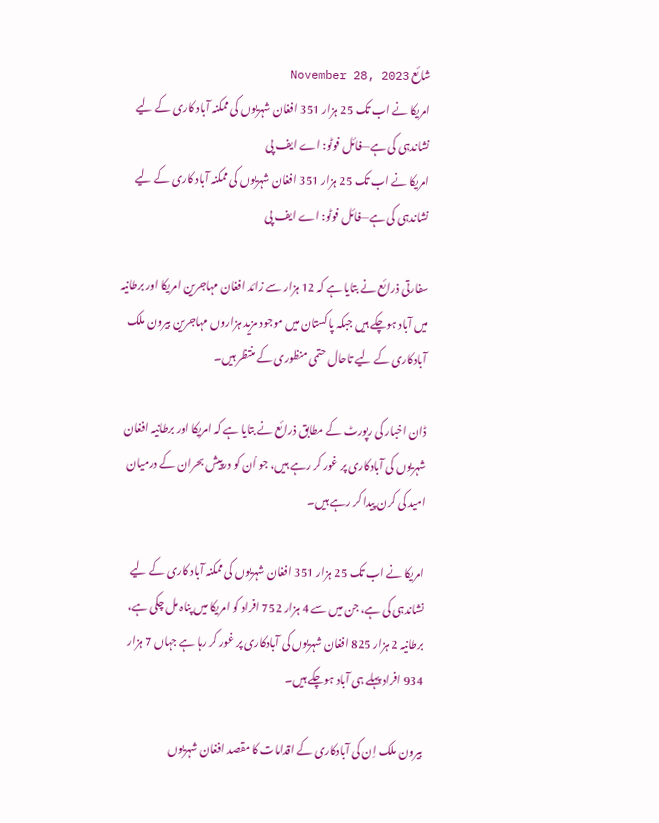شائع November 28, 2023
امریکا نے اب تک 25 ہزار 351 افغان شہریوں کی ممکنہ آباد کاری کے لیے نشاندہی کی ہے—فائل فوٹو: اے ایف پی
امریکا نے اب تک 25 ہزار 351 افغان شہریوں کی ممکنہ آباد کاری کے لیے نشاندہی کی ہے—فائل فوٹو: اے ایف پی

سفارتی ذرائع نے بتایا ہے کہ 12 ہزار سے زائد افغان مہاجرین امریکا اور برطانیہ میں آباد ہوچکے ہیں جبکہ پاکستان میں موجود مزید ہزاروں مہاجرین بیرون ملک آبادکاری کے لیے تاحال حتمی منظوری کے منتظر ہیں۔

ڈان اخبار کی رپورٹ کے مطابق ذرائع نے بتایا ہے کہ امریکا اور برطانیہ افغان شہریوں کی آبادکاری پر غور کر رہے ہیں، جو اُن کو درپیش بحران کے درمیان امید کی کرن پیدا کر رہے ہیں۔

امریکا نے اب تک 25 ہزار 351 افغان شہریوں کی ممکنہ آباد کاری کے لیے نشاندہی کی ہے، جن میں سے 4 ہزار 752 افراد کو امریکا میں پناہ مل چکی ہے، برطانیہ 2 ہزار 825 افغان شہریوں کی آبادکاری پر غور کر رہا ہے جہاں 7 ہزار 934 افراد پہلے ہی آباد ہوچکے ہیں۔

بیرون ملک اِن کی آبادکاری کے اقدامات کا مقصد افغان شہریوں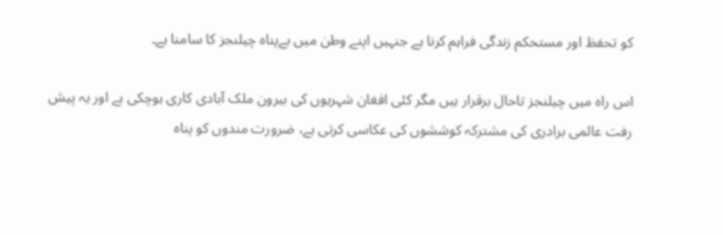کو تحفظ اور مستحکم زندگی فراہم کرنا ہے جنہیں اپنے وطن میں بےپناہ چیلنجز کا سامنا ہے۔

اس راہ میں چیلنجز تاحال برقرار ہیں مگر کئی افغان شہریوں کی بیرون ملک آبادی کاری ہوچکی ہے اور یہ پیش رفت عالمی برادری کی مشترکہ کوششوں کی عکاسی کرتی ہے، ضرورت مندوں کو پناہ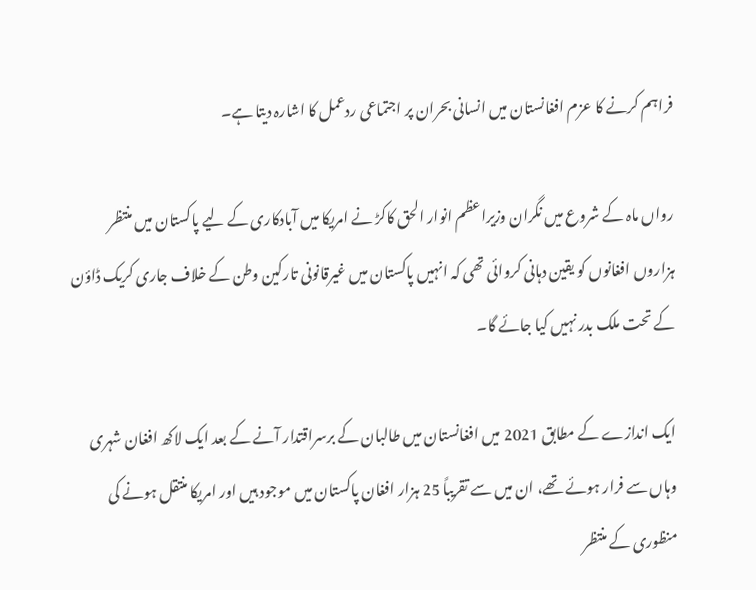فراہم کرنے کا عزم افغانستان میں انسانی بحران پر اجتماعی ردعمل کا اشارہ دیتا ہے۔

رواں ماہ کے شروع میں نگران وزیراعظم انوار الحق کاکڑ نے امریکا میں آبادکاری کے لیے پاکستان میں منتظر ہزاروں افغانوں کو یقین دہانی کروائی تھی کہ انہیں پاکستان میں غیرقانونی تارکین وطن کے خلاف جاری کریک ڈاؤن کے تحت ملک بدر نہیں کیا جائے گا۔

ایک اندازے کے مطابق 2021 میں افغانستان میں طالبان کے برسراقتدار آنے کے بعد ایک لاکھ افغان شہری وہاں سے فرار ہوئے تھے، ان میں سے تقریباً 25 ہزار افغان پاکستان میں موجود ہیں اور امریکا منتقل ہونے کی منظوری کے منتظر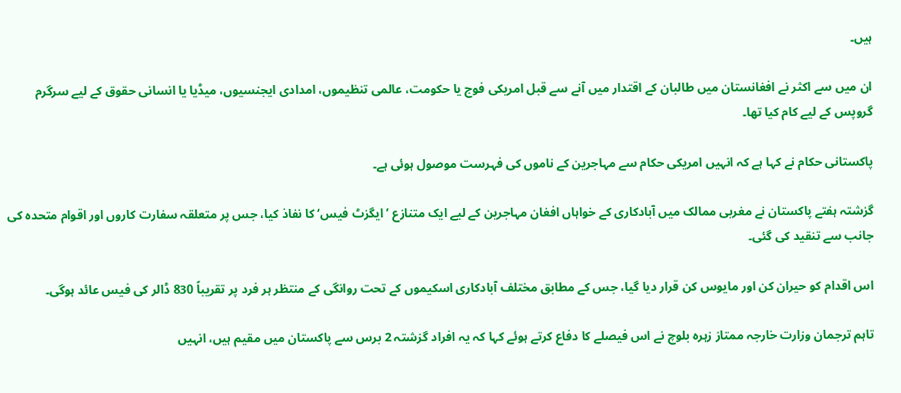ہیں۔

ان میں سے اکثر نے افغانستان میں طالبان کے اقتدار میں آنے سے قبل امریکی فوج یا حکومت، عالمی تنظیموں، امدادی ایجنسیوں، میڈیا یا انسانی حقوق کے لیے سرگرم گروپس کے لیے کام کیا تھا۔

پاکستانی حکام نے کہا ہے کہ انہیں امریکی حکام سے مہاجرین کے ناموں کی فہرست موصول ہوئی ہے۔

گزشتہ ہفتے پاکستان نے مغربی ممالک میں آبادکاری کے خواہاں افغان مہاجرین کے لیے ایک متنازع ’ایگزٹ فیس‘ کا نفاذ کیا، جس پر متعلقہ سفارت کاروں اور اقوام متحدہ کی جانب سے تنقید کی گئی۔

اس اقدام کو حیران کن اور مایوس کن قرار دیا گیا، جس کے مطابق مختلف آبادکاری اسکیموں کے تحت روانگی کے منتظر ہر فرد پر تقریباً 830 ڈالر کی فیس عائد ہوگی۔

تاہم ترجمان وزارت خارجہ ممتاز زہرہ بلوچ نے اس فیصلے کا دفاع کرتے ہوئے کہا کہ یہ افراد گزشتہ 2 برس سے پاکستان میں مقیم ہیں، انہیں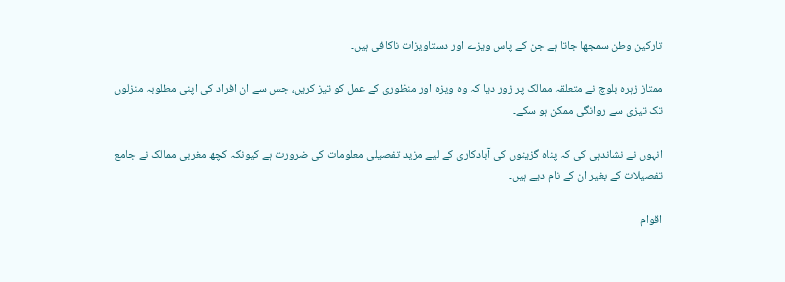تارکین وطن سمجھا جاتا ہے جن کے پاس ویزے اور دستاویزات ناکافی ہیں۔

ممتاز زہرہ بلوچ نے متعلقہ ممالک پر زور دیا کہ وہ ویزہ اور منظوری کے عمل کو تیز کریں، جس سے ان افراد کی اپنی مطلوبہ منزلوں تک تیزی سے روانگی ممکن ہو سکے۔

انہوں نے نشاندہی کی کہ پناہ گزینوں کی آبادکاری کے لیے مزید تفصیلی معلومات کی ضرورت ہے کیونکہ کچھ مغربی ممالک نے جامع تفصیلات کے بغیر ان کے نام دیے ہیں۔

اقوام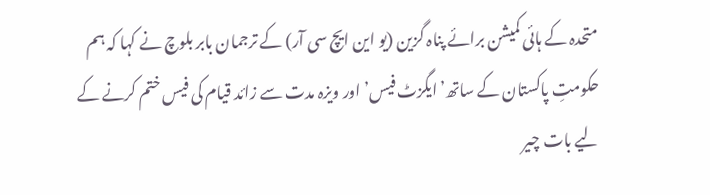متحدہ کے ہائی کمیشن برائے پناہ گزین (یو این ایچ سی آر) کے ترجمان بابر بلوچ نے کہا کہ ہم حکومتِ پاکستان کے ساتھ’ایگزٹ فیس’ اور ویزہ مدت سے زائد قیام کی فیس ختم کرنے کے لیے بات چیر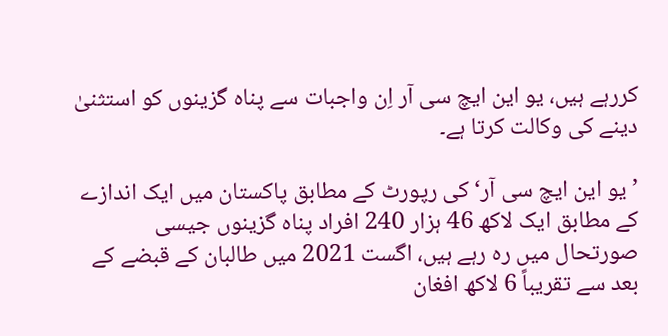کررہے ہیں، یو این ایچ سی آر اِن واجبات سے پناہ گزینوں کو استثنیٰ دینے کی وکالت کرتا ہے۔

’یو این ایچ سی آر‘ کی رپورٹ کے مطابق پاکستان میں ایک اندازے کے مطابق ایک لاکھ 46 ہزار 240 افراد پناہ گزینوں جیسی صورتحال میں رہ رہے ہیں، اگست 2021 میں طالبان کے قبضے کے بعد سے تقریباً 6 لاکھ افغان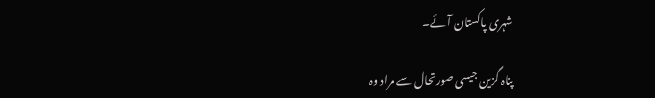شہری پاکستان آئے۔

پناہ گزین جیسی صورتحال سے مراد وہ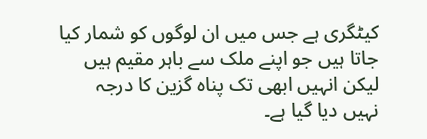کیٹگری ہے جس میں ان لوگوں کو شمار کیا جاتا ہیں جو اپنے ملک سے باہر مقیم ہیں لیکن انہیں ابھی تک پناہ گزین کا درجہ نہیں دیا گیا ہے۔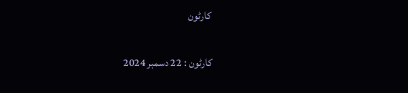کارٹون

کارٹون : 22 دسمبر 2024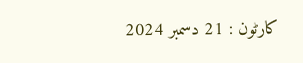کارٹون : 21 دسمبر 2024